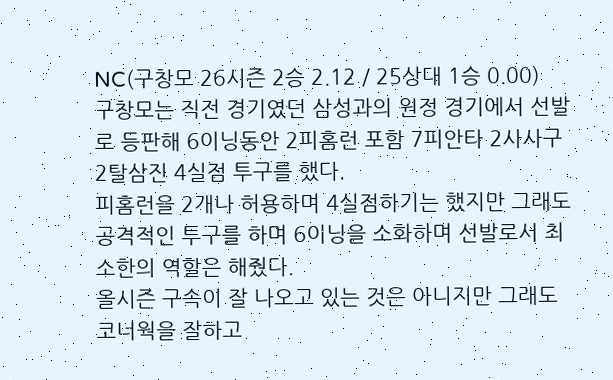NC(구창모 26시즌 2승 2.12 / 25상대 1승 0.00)
구창모는 직전 경기였던 삼성과의 원정 경기에서 선발로 등판해 6이닝동안 2피홈런 포함 7피안타 2사사구 2탈삼진 4실점 투구를 했다.
피홈런을 2개나 허용하며 4실점하기는 했지만 그래도 공격적인 투구를 하며 6이닝을 소화하며 선발로서 최소한의 역할은 해줬다.
올시즌 구속이 잘 나오고 있는 것은 아니지만 그래도 코너웍을 잘하고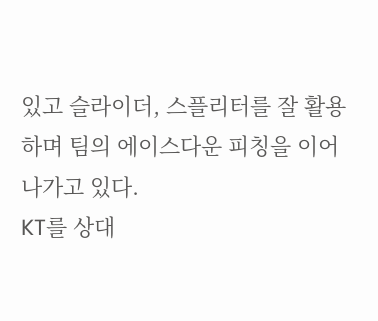있고 슬라이더, 스플리터를 잘 활용하며 팀의 에이스다운 피칭을 이어 나가고 있다.
KT를 상대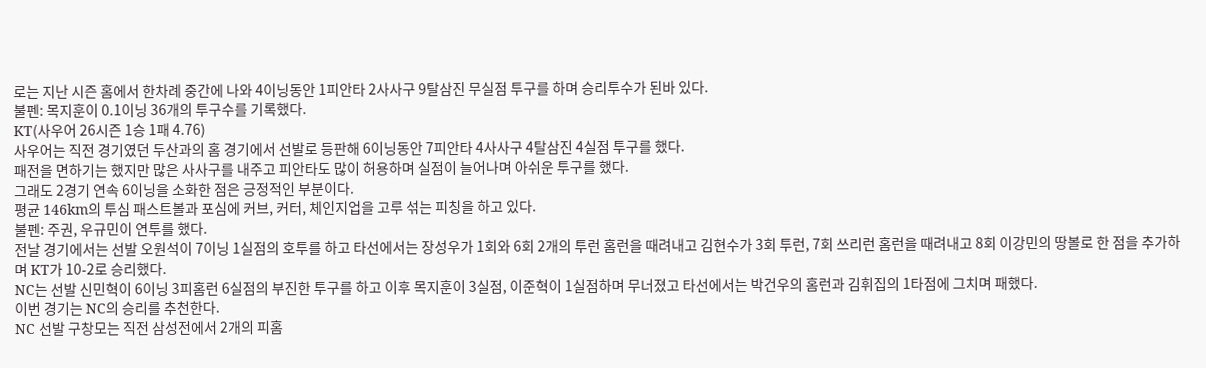로는 지난 시즌 홈에서 한차례 중간에 나와 4이닝동안 1피안타 2사사구 9탈삼진 무실점 투구를 하며 승리투수가 된바 있다.
불펜: 목지훈이 0.1이닝 36개의 투구수를 기록했다.
KT(사우어 26시즌 1승 1패 4.76)
사우어는 직전 경기였던 두산과의 홈 경기에서 선발로 등판해 6이닝동안 7피안타 4사사구 4탈삼진 4실점 투구를 했다.
패전을 면하기는 했지만 많은 사사구를 내주고 피안타도 많이 허용하며 실점이 늘어나며 아쉬운 투구를 했다.
그래도 2경기 연속 6이닝을 소화한 점은 긍정적인 부분이다.
평균 146km의 투심 패스트볼과 포심에 커브, 커터, 체인지업을 고루 섞는 피칭을 하고 있다.
불펜: 주권, 우규민이 연투를 했다.
전날 경기에서는 선발 오원석이 7이닝 1실점의 호투를 하고 타선에서는 장성우가 1회와 6회 2개의 투런 홈런을 때려내고 김현수가 3회 투런, 7회 쓰리런 홈런을 때려내고 8회 이강민의 땅볼로 한 점을 추가하며 KT가 10-2로 승리했다.
NC는 선발 신민혁이 6이닝 3피홈런 6실점의 부진한 투구를 하고 이후 목지훈이 3실점, 이준혁이 1실점하며 무너졌고 타선에서는 박건우의 홈런과 김휘집의 1타점에 그치며 패했다.
이번 경기는 NC의 승리를 추천한다.
NC 선발 구창모는 직전 삼성전에서 2개의 피홈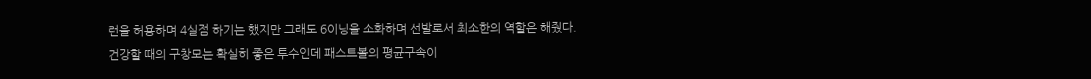런을 허용하며 4실점 하기는 했지만 그래도 6이닝을 소화하며 선발로서 최소한의 역할은 해줬다.
건강할 때의 구창모는 확실히 좋은 투수인데 패스트볼의 평균구속이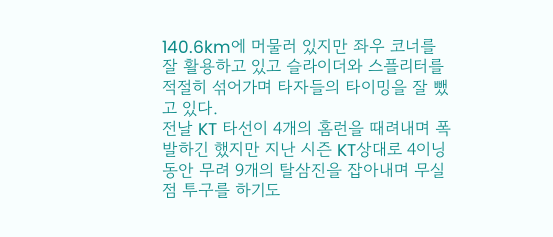140.6km에 머물러 있지만 좌우 코너를 잘 활용하고 있고 슬라이더와 스플리터를 적절히 섞어가며 타자들의 타이밍을 잘 뺐고 있다.
전날 KT 타선이 4개의 홈런을 때려내며 폭발하긴 했지만 지난 시즌 KT상대로 4이닝동안 무려 9개의 탈삼진을 잡아내며 무실점 투구를 하기도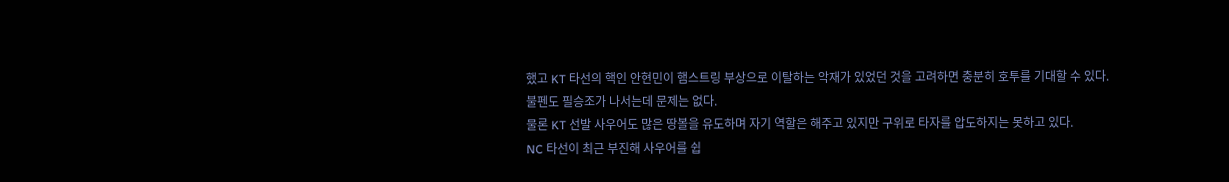했고 KT 타선의 핵인 안현민이 햄스트링 부상으로 이탈하는 악재가 있었던 것을 고려하면 충분히 호투를 기대할 수 있다.
불펜도 필승조가 나서는데 문제는 없다.
물론 KT 선발 사우어도 많은 땅볼을 유도하며 자기 역할은 해주고 있지만 구위로 타자를 압도하지는 못하고 있다.
NC 타선이 최근 부진해 사우어를 쉽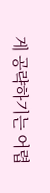게 공략하기는 어렵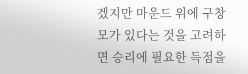겠지만 마운드 위에 구창모가 있다는 것을 고려하면 승리에 필요한 득점을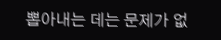뽑아내는 데는 문제가 없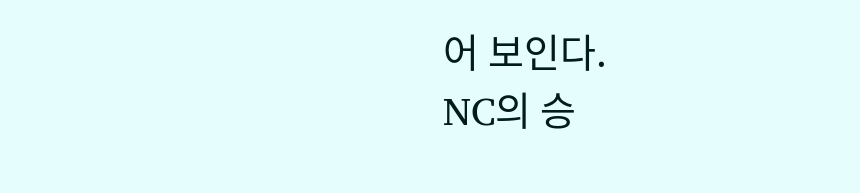어 보인다.
NC의 승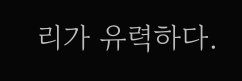리가 유력하다.